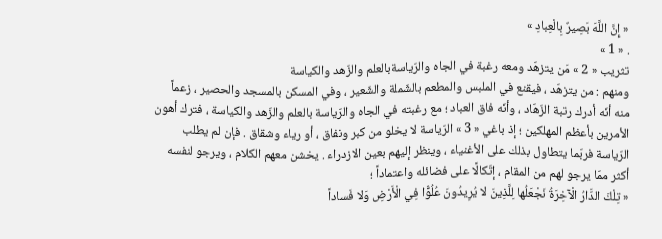« إِنَّ اللَّهَ بَصِيرٌ بِالْعِبادِ »
. « 1 »
تثريب « 2 » مَن يتزهّد ومعه رغبة في الجاه والرّياسةبالعلم والزّهد والكياسة
ومنهم : من يتزهّد ، فيقنع في الملبس والمطعم بالشّملة والشّعير ، وفي المسكن بالمسجد والحصير ، زعماً منه أنّه أدرك رتبة الزّهّاد ، وأنّه فاق العباد ؛ مع رغبته في الجاه والرّياسة بالعلم والزّهد والكياسة ، فترك أهون الأمرين بأعظم المهلكين ؛ إذ باغي « 3 » الرّياسة لا يخلو من كبر ونفاق ، أو رياء وشقاق . فإن لم يطلب الرّياسة فربّما يتطاول بذلك على الأغنياء ، وينظر إليهم بعين الازدراء . يخشن معهم الكلام ، ويرجو لنفسه أكثر ممّا يرجو لهم من المقام ، إتّكالًا على فضائله واعتماداً ؛
« تِلْكَ الدَّارُ الْآخِرَةُ نَجْعَلُها لِلَّذِينَ لا يُرِيدُونَ عُلُوًّا فِي الْأَرْضِ وَلا فَساداً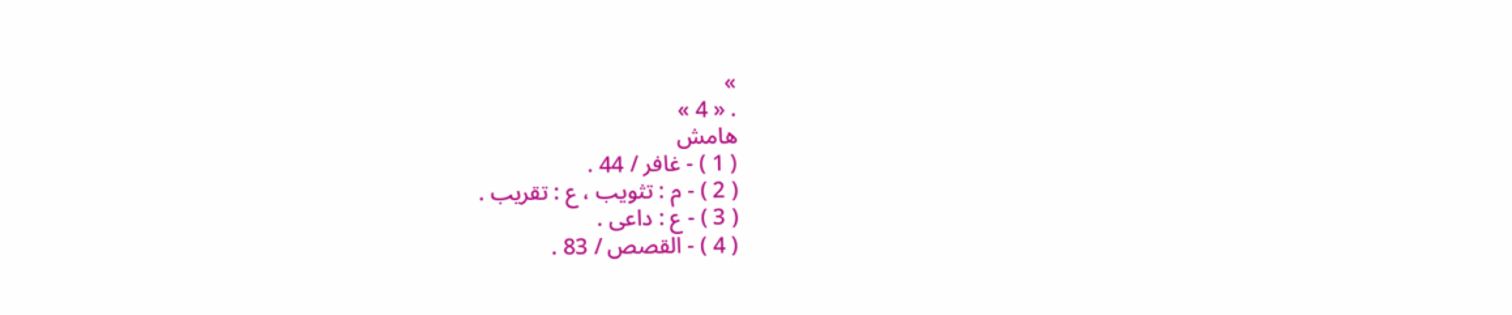»
. « 4 »
هامش
( 1 ) - غافر / 44 .
( 2 ) - م : تثويب ، ع : تقريب .
( 3 ) - ع : داعى .
( 4 ) - القصص / 83 .